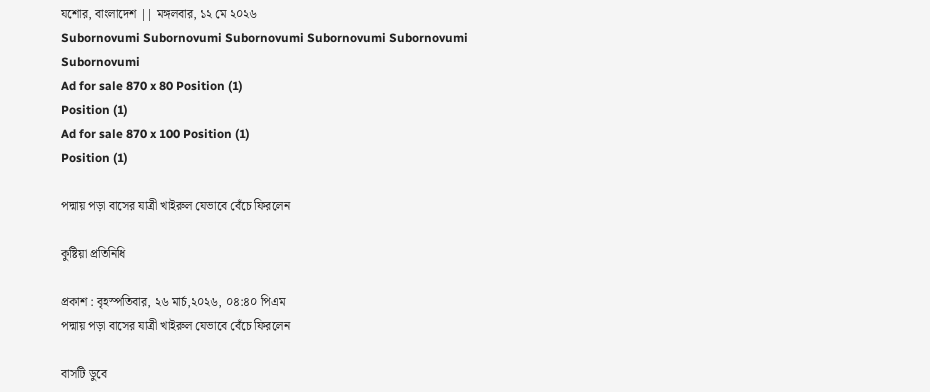যশোর, বাংলাদেশ || মঙ্গলবার, ১২ মে ২০২৬
Subornovumi Subornovumi Subornovumi Subornovumi Subornovumi Subornovumi
Ad for sale 870 x 80 Position (1)
Position (1)
Ad for sale 870 x 100 Position (1)
Position (1)

পদ্মায় পড়া বাসের যাত্রী খাইরুল যেভাবে বেঁচে ফিরলেন

কুষ্টিয়া প্রতিনিধি

প্রকাশ : বৃহস্পতিবার, ২৬ মার্চ,২০২৬, ০৪:৪০ পিএম
পদ্মায় পড়া বাসের যাত্রী খাইরুল যেভাবে বেঁচে ফিরলেন

বাসটি ডুবে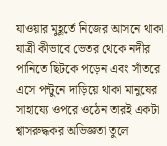যাওয়ার মুহূর্তে নিজের আসনে থাকা যাত্রী কীভাবে ভেতর থেকে নদীর পানিতে ছিটকে পড়েন এবং সাঁতরে এসে পন্টুনে দাড়িয়ে থাকা মানুষের সাহায্যে ওপরে ওঠেন তারই একটা শ্বাসরুদ্ধকর অভিজ্ঞতা তুলে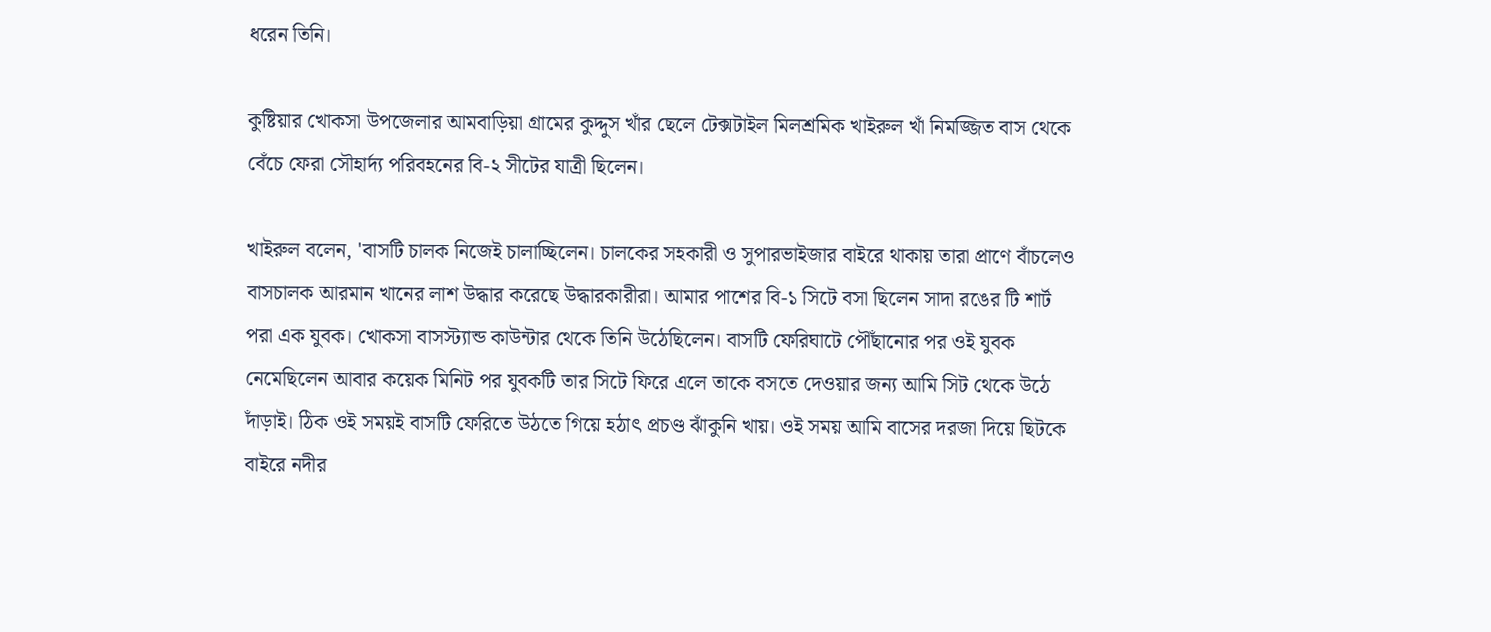ধরেন তিনি।

কুষ্টিয়ার খোকসা উপজেলার আমবাড়িয়া গ্রামের কুদ্দুস খাঁর ছেলে টেক্সটাইল মিলশ্রমিক খাইরুল খাঁ নিমজ্জিত বাস থেকে বেঁচে ফেরা সৌহার্দ্য পরিবহনের বি-২ সীটের যাত্রী ছিলেন।

খাইরুল বলেন, 'বাসটি চালক নিজেই চালাচ্ছিলেন। চালকের সহকারী ও সুপারভাইজার বাইরে থাকায় তারা প্রাণে বাঁচলেও বাসচালক আরমান খানের লাশ উদ্ধার করেছে উদ্ধারকারীরা। আমার পাশের বি-১ সিটে বসা ছিলেন সাদা রঙের টি শার্ট পরা এক যুবক। খোকসা বাসস্ট্যান্ড কাউন্টার থেকে তিনি উঠেছিলেন। বাসটি ফেরিঘাটে পৌঁছানোর পর ওই যুবক নেমেছিলেন আবার কয়েক মিনিট পর যুবকটি তার সিটে ফিরে এলে তাকে বসতে দেওয়ার জন্য আমি সিট থেকে উঠে দাঁড়াই। ঠিক ওই সময়ই বাসটি ফেরিতে উঠতে গিয়ে হঠাৎ প্রচণ্ড ঝাঁকুনি খায়। ওই সময় আমি বাসের দরজা দিয়ে ছিটকে বাইরে নদীর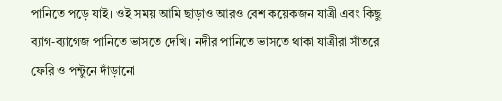পানিতে পড়ে যাই। ওই সময় আমি ছাড়াও আরও বেশ কয়েকজন যাত্রী এবং কিছু ব্যাগ-ব্যাগেজ পানিতে ভাসতে দেখি। নদীর পানিতে ভাসতে থাকা যাত্রীরা সাঁতরে ফেরি ও পন্টুনে দাঁড়ানো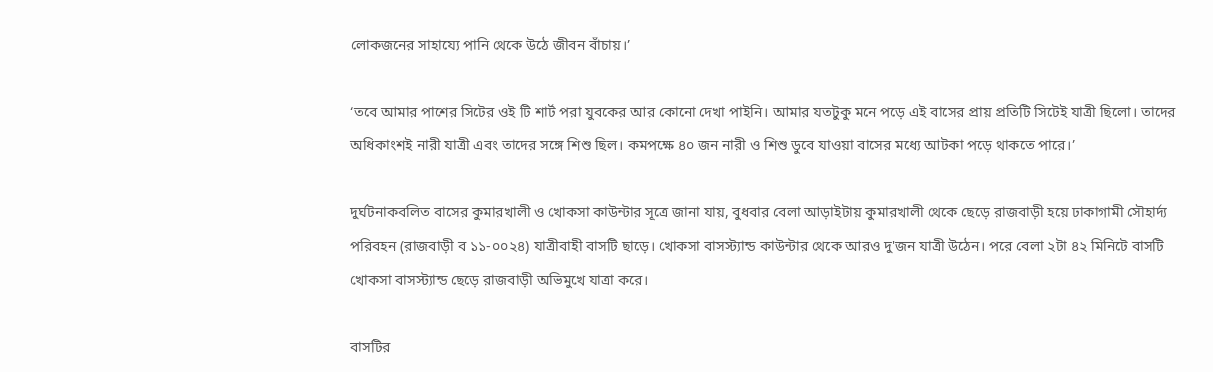লোকজনের সাহায্যে পানি থেকে উঠে জীবন বাঁচায়।’

‘তবে আমার পাশের সিটের ওই টি শার্ট পরা যুবকের আর কোনো দেখা পাইনি। আমার যতটুকু মনে পড়ে এই বাসের প্রায় প্রতিটি সিটেই যাত্রী ছিলো। তাদের অধিকাংশই নারী যাত্রী এবং তাদের সঙ্গে শিশু ছিল। কমপক্ষে ৪০ জন নারী ও শিশু ডুবে যাওয়া বাসের মধ্যে আটকা পড়ে থাকতে পারে।’

দুর্ঘটনাকবলিত বাসের কুমারখালী ও খোকসা কাউন্টার সূত্রে জানা যায়, বুধবার বেলা আড়াইটায় কুমারখালী থেকে ছেড়ে রাজবাড়ী হয়ে ঢাকাগামী সৌহার্দ্য পরিবহন (রাজবাড়ী ব ১১-০০২৪) যাত্রীবাহী বাসটি ছাড়ে। খোকসা বাসস্ট্যান্ড কাউন্টার থেকে আরও দু'জন যাত্রী উঠেন। পরে বেলা ২টা ৪২ মিনিটে বাসটি খোকসা বাসস্ট্যান্ড ছেড়ে রাজবাড়ী অভিমুখে যাত্রা করে।

বাসটির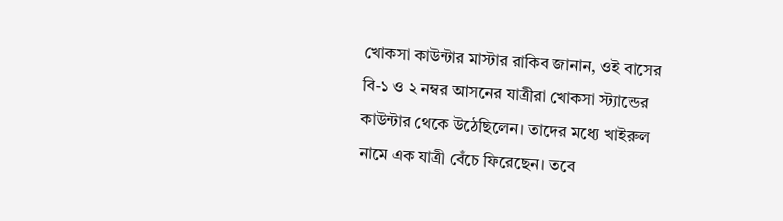খোকসা কাউন্টার মাস্টার রাকিব জানান, ওই বাসের বি-১ ও ২ নম্বর আসনের যাত্রীরা খোকসা স্ট্যান্ডের কাউন্টার থেকে উঠেছিলেন। তাদের মধ্যে খাইরুল নামে এক যাত্রী বেঁচে ফিরেছেন। তবে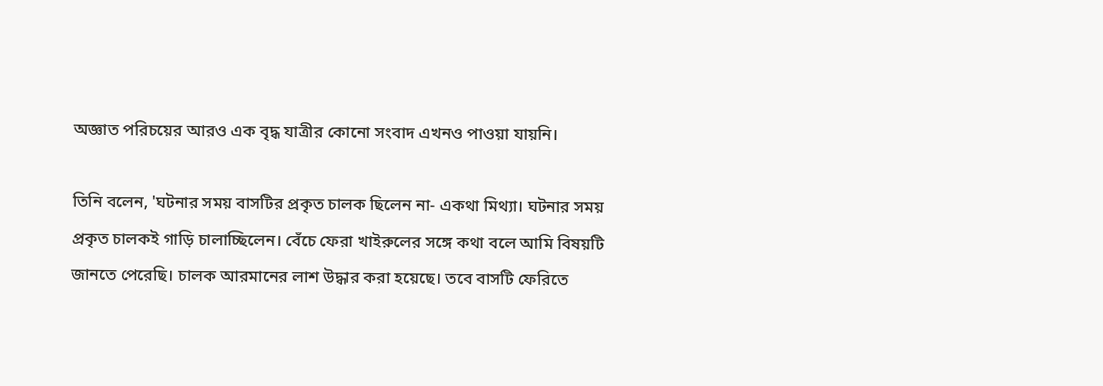অজ্ঞাত পরিচয়ের আরও এক বৃদ্ধ যাত্রীর কোনো সংবাদ এখনও পাওয়া যায়নি।

তিনি বলেন, 'ঘটনার সময় বাসটির প্রকৃত চালক ছিলেন না- একথা মিথ্যা। ঘটনার সময় প্রকৃত চালকই গাড়ি চালাচ্ছিলেন। বেঁচে ফেরা খাইরুলের সঙ্গে কথা বলে আমি বিষয়টি জানতে পেরেছি। চালক আরমানের লাশ উদ্ধার করা হয়েছে। তবে বাসটি ফেরিতে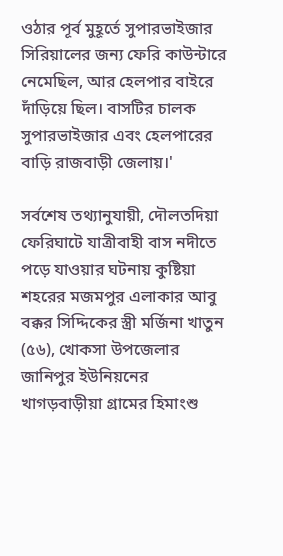ওঠার পূর্ব মুহূর্তে সুপারভাইজার সিরিয়ালের জন্য ফেরি কাউন্টারে নেমেছিল, আর হেলপার বাইরে দাঁড়িয়ে ছিল। বাসটির চালক সুপারভাইজার এবং হেলপারের বাড়ি রাজবাড়ী জেলায়।'

সর্বশেষ তথ্যানুযায়ী, দৌলতদিয়া ফেরিঘাটে যাত্রীবাহী বাস নদীতে পড়ে যাওয়ার ঘটনায় কুষ্টিয়া শহরের মজমপুর এলাকার আবু বক্কর সিদ্দিকের স্ত্রী মর্জিনা খাতুন (৫৬), খোকসা উপজেলার জানিপুর ইউনিয়নের খাগড়বাড়ীয়া গ্রামের হিমাংশু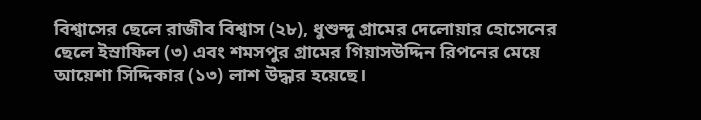বিশ্বাসের ছেলে রাজীব বিশ্বাস (২৮), ধুশুন্দু গ্রামের দেলোয়ার হোসেনের ছেলে ইস্রাফিল (৩) এবং শমসপুর গ্রামের গিয়াসউদ্দিন রিপনের মেয়ে আয়েশা সিদ্দিকার (১৩) লাশ উদ্ধার হয়েছে।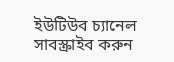ইউটিউব চ্যানেল সাবস্ক্রাইব করুন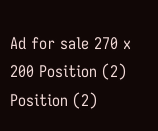Ad for sale 270 x 200 Position (2)
Position (2)